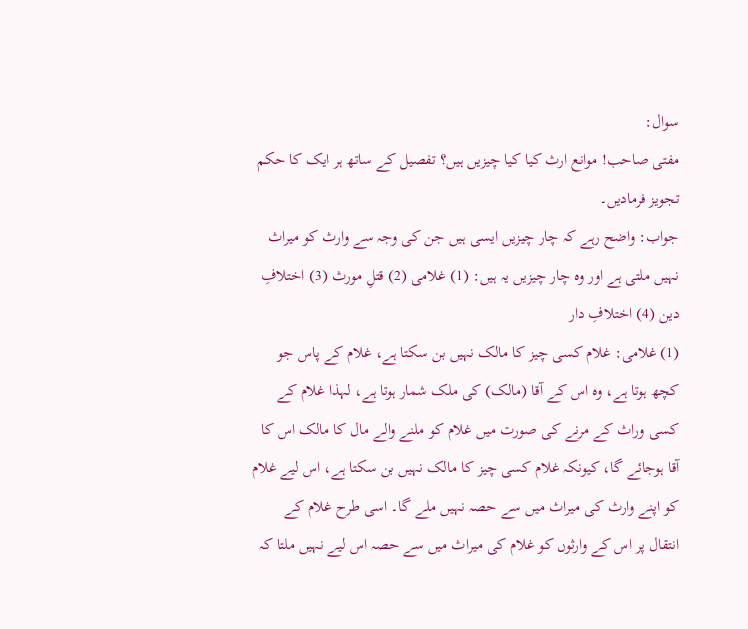سوال:
مفتی صاحب! موانع ارث کیا کیا چیزیں ہیں؟ تفصیل کے ساتھ ہر ایک کا حکم تجویز فرمادیں۔
جواب: واضح رہے کہ چار چیزیں ایسی ہیں جن کی وجہ سے وارث کو میراث نہیں ملتی ہے اور وہ چار چیزیں یہ ہیں: (1) غلامی (2) قتلِ مورث (3) اختلافِ دین (4) اختلافِ دار
(1) غلامی: غلام کسی چیز کا مالک نہیں بن سکتا ہے، غلام کے پاس جو کچھ ہوتا ہے، وہ اس کے آقا (مالک) کی ملک شمار ہوتا ہے، لہذا غلام کے کسی وراث کے مرنے کی صورت میں غلام کو ملنے والے مال کا مالک اس کا آقا ہوجائے گا، کیونکہ غلام کسی چیز کا مالک نہیں بن سکتا ہے، اس لیے غلام کو اپنے وارث کی میراث میں سے حصہ نہیں ملے گا۔ اسی طرح غلام کے انتقال پر اس کے وارثوں کو غلام کی میراث میں سے حصہ اس لیے نہیں ملتا کہ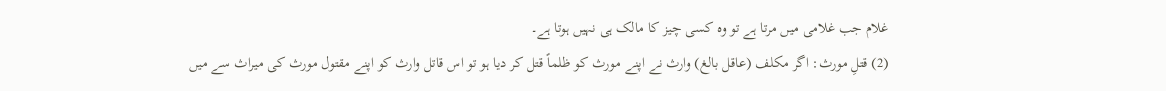غلام جب غلامی میں مرتا ہے تو وہ کسی چیز کا مالک ہی نہیں ہوتا ہے۔
(2) قتلِ مورث: اگر مکلف (عاقل بالغ) وارث نے اپنے مورث کو ظلماً قتل کر دیا ہو تو اس قاتل وارث کو اپنے مقتول مورث کی میراث سے میں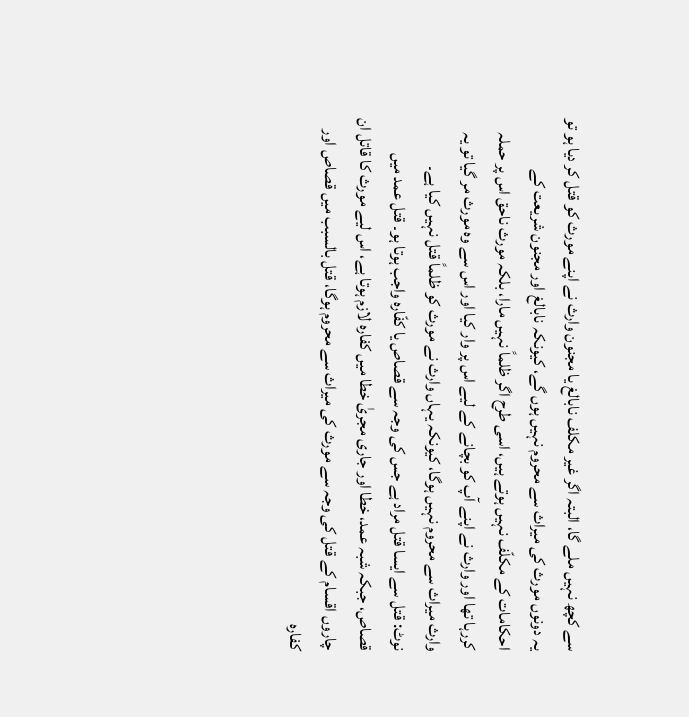سے کچھ نہیں ملے گا، البتہ اگر غیر مکلف نابالغ یا مجنون وارث نے اپنے مورث کو قتل کر دیا ہو تو یہ دونوں مورث کی میراث سے محروم نہیں ہوں گے، کیونکہ نابالغ اور مجنون شریعت کے احکامات کے مکلّف نہیں ہوتے ہیں، اسی طرح اگر ظلماً نہیں مارا، بلکہ مورث ناحق اس پر حملہ کررہا تھا اور وارث نے اپنے آپ کو بچانے کے لیے اس پر وار کیا اور اس سے وہ مورث مر گیا تو یہ وارث میراث سے محروم نہیں ہوگا، کیونکہ یہاں وارث نے مورث کو ظلماً قتل نہیں کیا ہے۔
نوٹ: قتل سے ایسا قتل مراد ہے جس کی وجہ سے قصاص یا کفّارہ واجب ہوتا ہو۔ قتل عمد میں قصاص، جبکہ شبہ عمد، خطا اور جاری مجریٰ خطا میں کفارہ لازم ہوتا ہے، اس لیے مورث کا قاتل ان چاروں اقسام کے قتل کی وجہ سے مورث کی میراث سے محروم ہوگا، قتل بالسبب میں قصاص اور کفارہ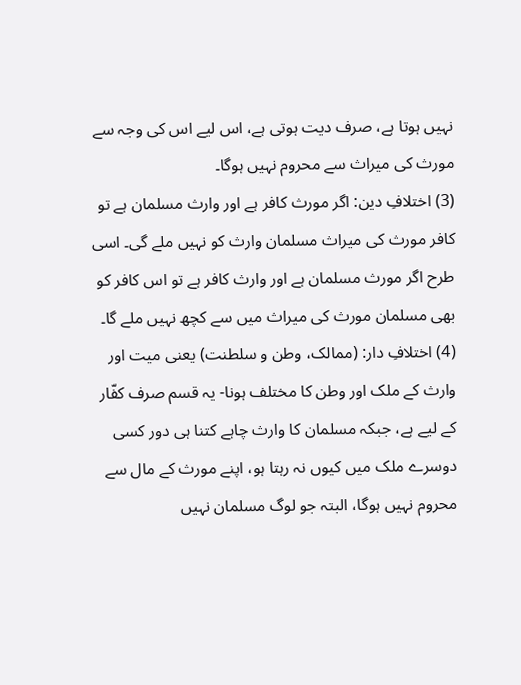نہیں ہوتا ہے، صرف دیت ہوتی ہے، اس لیے اس کی وجہ سے مورث کی میراث سے محروم نہیں ہوگا۔
(3) اختلافِ دین: اگر مورث کافر ہے اور وارث مسلمان ہے تو کافر مورث کی میراث مسلمان وارث کو نہیں ملے گی۔ اسی طرح اگر مورث مسلمان ہے اور وارث کافر ہے تو اس کافر کو بھی مسلمان مورث کی میراث میں سے کچھ نہیں ملے گا۔
(4) اختلافِ دار: (ممالک، وطن و سلطنت) یعنی میت اور وارث کے ملک اور وطن کا مختلف ہونا- یہ قسم صرف کفّار کے لیے ہے، جبکہ مسلمان کا وارث چاہے کتنا ہی دور کسی دوسرے ملک میں کیوں نہ رہتا ہو، اپنے مورث کے مال سے محروم نہیں ہوگا، البتہ جو لوگ مسلمان نہیں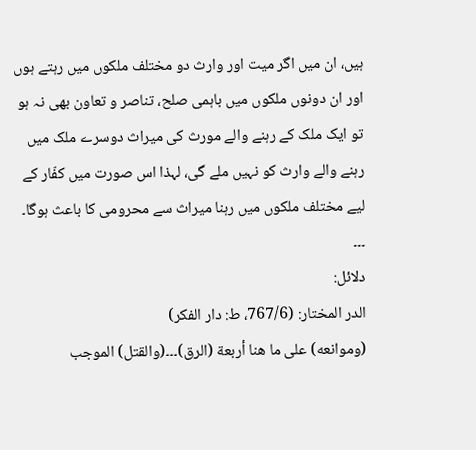ہیں، ان میں اگر میت اور وارث دو مختلف ملکوں میں رہتے ہوں اور ان دونوں ملکوں میں باہمی صلح، تناصر و تعاون بھی نہ ہو تو ایک ملک کے رہنے والے مورث کی میراث دوسرے ملک میں رہنے والے وارث کو نہیں ملے گی، لہذا اس صورت میں کفّار کے لیے مختلف ملکوں میں رہنا میراث سے محرومی کا باعث ہوگا۔
۔۔۔
دلائل:
الدر المختار: (767/6، ط: دار الفکر)
(وموانعه) على ما هنا أربعة (الرق)۔۔۔(والقتل) الموجب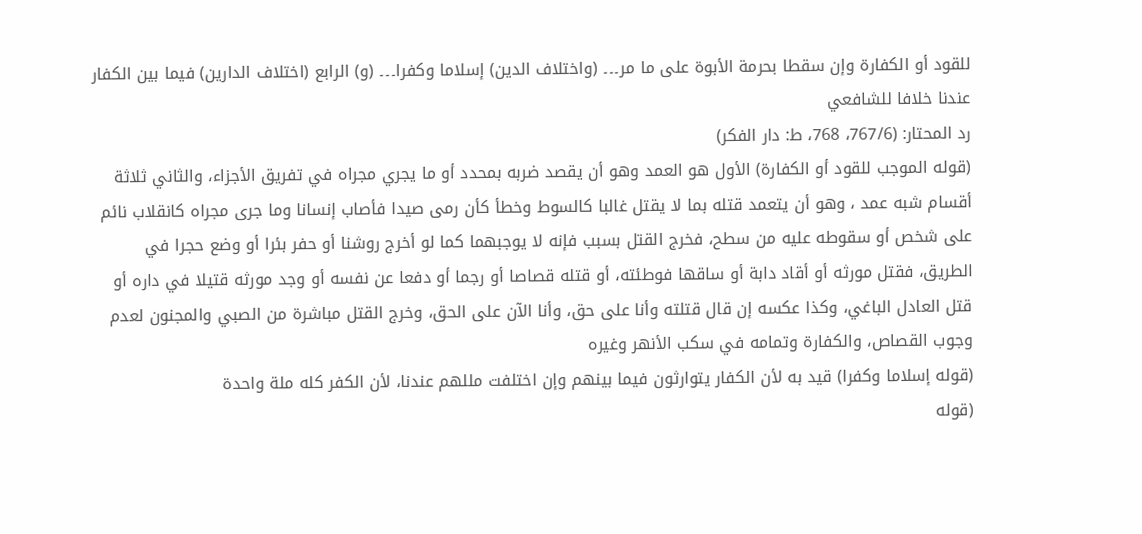للقود أو الكفارة وإن سقطا بحرمة الأبوة على ما مر۔۔۔ (واختلاف الدين) إسلاما وكفرا۔۔۔ (و) الرابع (اختلاف الدارين) فيما بين الكفار عندنا خلافا للشافعي
رد المحتار: (767/6، 768، ط: دار الفکر)
(قوله الموجب للقود أو الكفارة) الأول هو العمد وهو أن يقصد ضربه بمحدد أو ما يجري مجراه في تفريق الأجزاء، والثاني ثلاثة أقسام شبه عمد ، وهو أن يتعمد قتله بما لا يقتل غالبا كالسوط وخطأ كأن رمى صيدا فأصاب إنسانا وما جرى مجراه كانقلاب نائم على شخص أو سقوطه عليه من سطح، فخرج القتل بسبب فإنه لا يوجبهما كما لو أخرج روشنا أو حفر بئرا أو وضع حجرا في الطريق، فقتل مورثه أو أقاد دابة أو ساقها فوطئته، أو قتله قصاصا أو رجما أو دفعا عن نفسه أو وجد مورثه قتيلا في داره أو قتل العادل الباغي، وكذا عكسه إن قال قتلته وأنا على حق، وأنا الآن على الحق، وخرج القتل مباشرة من الصبي والمجنون لعدم وجوب القصاص، والكفارة وتمامه في سكب الأنهر وغيره
(قوله إسلاما وكفرا) قيد به لأن الكفار يتوارثون فيما بينهم وإن اختلفت مللهم عندنا، لأن الكفر كله ملة واحدة
(قوله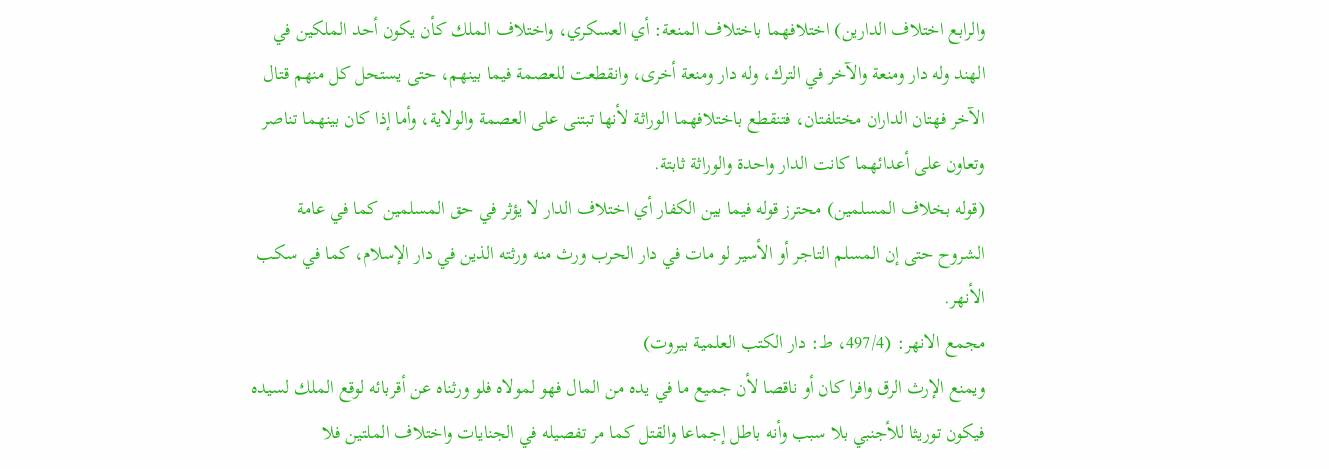والرابع اختلاف الدارين) اختلافهما باختلاف المنعة: أي العسكري، واختلاف الملك كأن يكون أحد الملكين في الهند وله دار ومنعة والآخر في الترك، وله دار ومنعة أخرى، وانقطعت للعصمة فيما بينهم، حتى يستحل كل منهم قتال الآخر فهتان الداران مختلفتان، فتنقطع باختلافهما الوراثة لأنها تبتنى على العصمة والولاية، وأما إذا كان بينهما تناصر وتعاون على أعدائهما كانت الدار واحدة والوراثة ثابتة.
(قوله بخلاف المسلمين) محترز قوله فيما بين الكفار أي اختلاف الدار لا يؤثر في حق المسلمين كما في عامة الشروح حتى إن المسلم التاجر أو الأسير لو مات في دار الحرب ورث منه ورثته الذين في دار الإسلام، كما في سكب الأنهر.
مجمع الانهر: (497/4، ط: دار الکتب العلمیة بیروت)
ويمنع الإرث الرق وافرا كان أو ناقصا لأن جميع ما في يده من المال فهو لمولاه فلو ورثناه عن أقربائه لوقع الملك لسيده فيكون توريثا للأجنبي بلا سبب وأنه باطل إجماعا والقتل كما مر تفصيله في الجنايات واختلاف الملتين فلا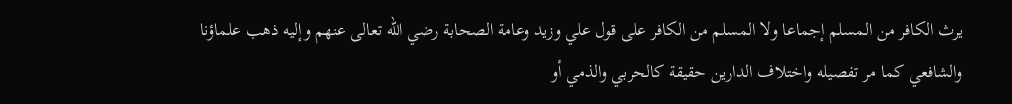يرث الكافر من المسلم إجماعا ولا المسلم من الكافر على قول علي وزيد وعامة الصحابة رضي الله تعالى عنهم وإليه ذهب علماؤنا والشافعي كما مر تفصيله واختلاف الدارين حقيقة كالحربي والذمي أو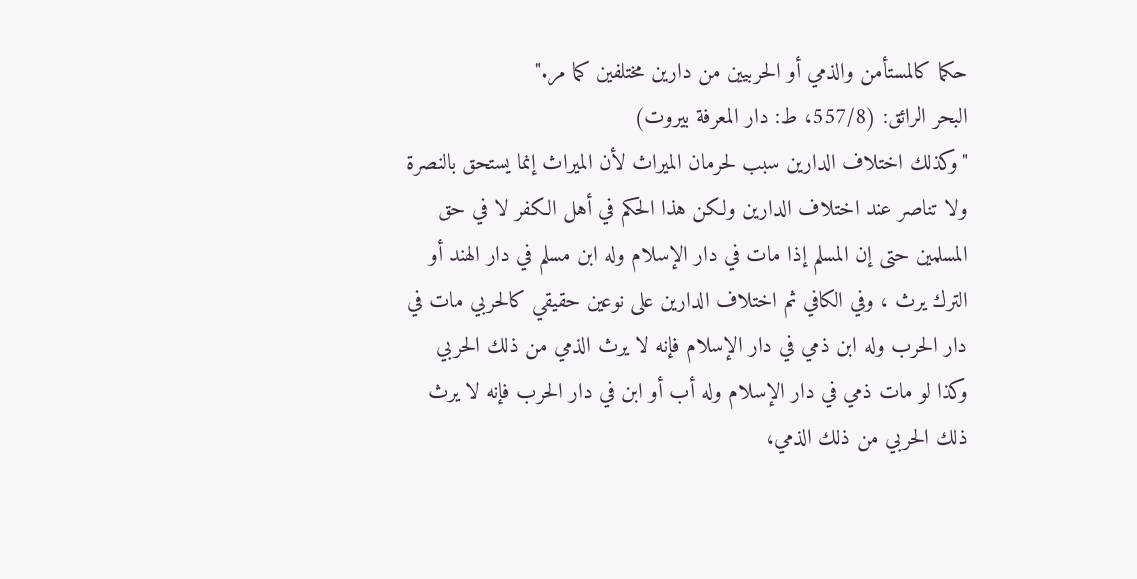حكما كالمستأمن والذمي أو الحربيين من دارين مختلفين كما مر."
البحر الرائق: (557/8، ط: دار المعرفة بیروت)
"وكذلك اختلاف الدارين سبب لحرمان الميراث لأن الميراث إنما يستحق بالنصرة ولا تناصر عند اختلاف الدارين ولكن هذا الحكم في أهل الكفر لا في حق المسلمين حتى إن المسلم إذا مات في دار الإسلام وله ابن مسلم في دار الهند أو الترك يرث ، وفي الكافي ثم اختلاف الدارين على نوعين حقيقي كالحربي مات في دار الحرب وله ابن ذمي في دار الإسلام فإنه لا يرث الذمي من ذلك الحربي وكذا لو مات ذمي في دار الإسلام وله أب أو ابن في دار الحرب فإنه لا يرث ذلك الحربي من ذلك الذمي،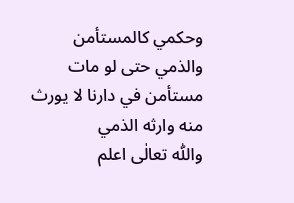وحكمي كالمستأمن والذمي حتى لو مات مستأمن في دارنا لا يورث منه وارثه الذمي
واللّٰه تعالٰی اعلم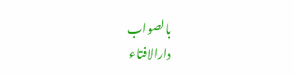بالصواب
دارالافتاء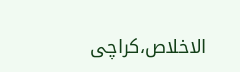الاخلاص،کراچی